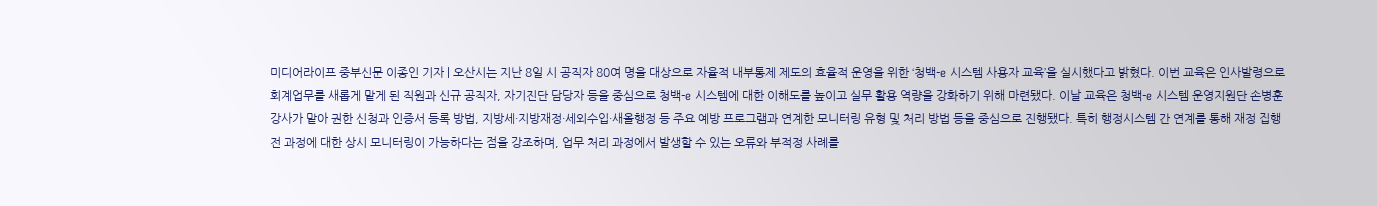미디어라이프 중부신문 이종인 기자 | 오산시는 지난 8일 시 공직자 80여 명을 대상으로 자율적 내부통제 제도의 효율적 운영을 위한 ‘청백-e 시스템 사용자 교육’을 실시했다고 밝혔다. 이번 교육은 인사발령으로 회계업무를 새롭게 맡게 된 직원과 신규 공직자, 자기진단 담당자 등을 중심으로 청백-e 시스템에 대한 이해도를 높이고 실무 활용 역량을 강화하기 위해 마련됐다. 이날 교육은 청백-e 시스템 운영지원단 손병훈 강사가 맡아 권한 신청과 인증서 등록 방법, 지방세·지방재정·세외수입·새올행정 등 주요 예방 프로그램과 연계한 모니터링 유형 및 처리 방법 등을 중심으로 진행됐다. 특히 행정시스템 간 연계를 통해 재정 집행 전 과정에 대한 상시 모니터링이 가능하다는 점을 강조하며, 업무 처리 과정에서 발생할 수 있는 오류와 부적정 사례를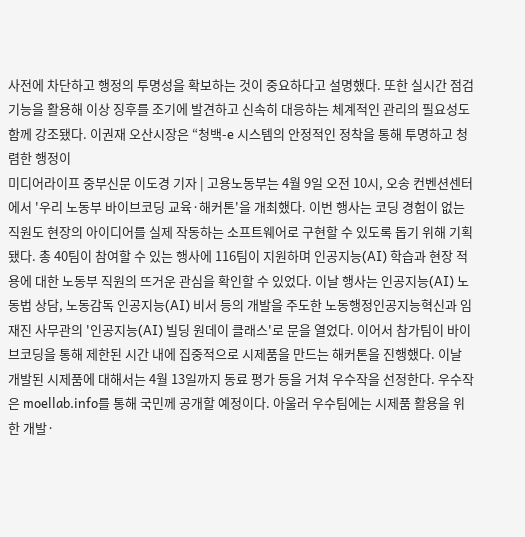사전에 차단하고 행정의 투명성을 확보하는 것이 중요하다고 설명했다. 또한 실시간 점검 기능을 활용해 이상 징후를 조기에 발견하고 신속히 대응하는 체계적인 관리의 필요성도 함께 강조됐다. 이권재 오산시장은 “청백-e 시스템의 안정적인 정착을 통해 투명하고 청렴한 행정이
미디어라이프 중부신문 이도경 기자 | 고용노동부는 4월 9일 오전 10시, 오송 컨벤션센터에서 '우리 노동부 바이브코딩 교육·해커톤'을 개최했다. 이번 행사는 코딩 경험이 없는 직원도 현장의 아이디어를 실제 작동하는 소프트웨어로 구현할 수 있도록 돕기 위해 기획됐다. 총 40팀이 참여할 수 있는 행사에 116팀이 지원하며 인공지능(AI) 학습과 현장 적용에 대한 노동부 직원의 뜨거운 관심을 확인할 수 있었다. 이날 행사는 인공지능(AI) 노동법 상담, 노동감독 인공지능(AI) 비서 등의 개발을 주도한 노동행정인공지능혁신과 임재진 사무관의 '인공지능(AI) 빌딩 원데이 클래스'로 문을 열었다. 이어서 참가팀이 바이브코딩을 통해 제한된 시간 내에 집중적으로 시제품을 만드는 해커톤을 진행했다. 이날 개발된 시제품에 대해서는 4월 13일까지 동료 평가 등을 거쳐 우수작을 선정한다. 우수작은 moellab.info를 통해 국민께 공개할 예정이다. 아울러 우수팀에는 시제품 활용을 위한 개발·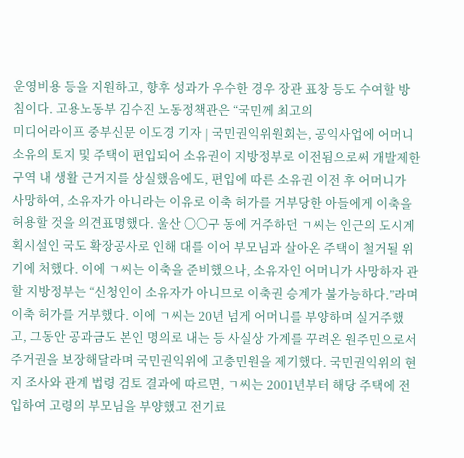운영비용 등을 지원하고, 향후 성과가 우수한 경우 장관 표창 등도 수여할 방침이다. 고용노동부 김수진 노동정책관은 “국민께 최고의
미디어라이프 중부신문 이도경 기자 | 국민권익위원회는, 공익사업에 어머니 소유의 토지 및 주택이 편입되어 소유권이 지방정부로 이전됨으로써 개발제한구역 내 생활 근거지를 상실했음에도, 편입에 따른 소유권 이전 후 어머니가 사망하여, 소유자가 아니라는 이유로 이축 허가를 거부당한 아들에게 이축을 허용할 것을 의견표명했다. 울산 〇〇구 동에 거주하던 ㄱ씨는 인근의 도시계획시설인 국도 확장공사로 인해 대를 이어 부모님과 살아온 주택이 철거될 위기에 처했다. 이에 ㄱ씨는 이축을 준비했으나, 소유자인 어머니가 사망하자 관할 지방정부는 “신청인이 소유자가 아니므로 이축권 승계가 불가능하다.”라며 이축 허가를 거부했다. 이에 ㄱ씨는 20년 넘게 어머니를 부양하며 실거주했고, 그동안 공과금도 본인 명의로 내는 등 사실상 가계를 꾸려온 원주민으로서 주거권을 보장해달라며 국민권익위에 고충민원을 제기했다. 국민권익위의 현지 조사와 관계 법령 검토 결과에 따르면, ㄱ씨는 2001년부터 해당 주택에 전입하여 고령의 부모님을 부양했고 전기료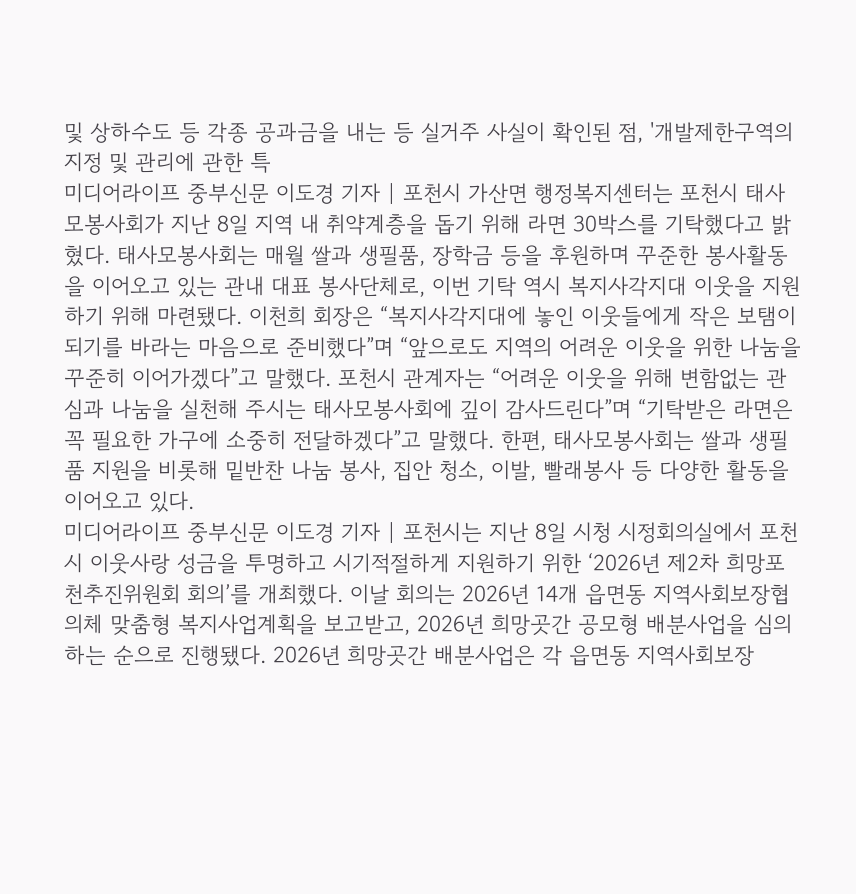및 상하수도 등 각종 공과금을 내는 등 실거주 사실이 확인된 점, '개발제한구역의 지정 및 관리에 관한 특
미디어라이프 중부신문 이도경 기자 | 포천시 가산면 행정복지센터는 포천시 태사모봉사회가 지난 8일 지역 내 취약계층을 돕기 위해 라면 30박스를 기탁했다고 밝혔다. 태사모봉사회는 매월 쌀과 생필품, 장학금 등을 후원하며 꾸준한 봉사활동을 이어오고 있는 관내 대표 봉사단체로, 이번 기탁 역시 복지사각지대 이웃을 지원하기 위해 마련됐다. 이천희 회장은 “복지사각지대에 놓인 이웃들에게 작은 보탬이 되기를 바라는 마음으로 준비했다”며 “앞으로도 지역의 어려운 이웃을 위한 나눔을 꾸준히 이어가겠다”고 말했다. 포천시 관계자는 “어려운 이웃을 위해 변함없는 관심과 나눔을 실천해 주시는 태사모봉사회에 깊이 감사드린다”며 “기탁받은 라면은 꼭 필요한 가구에 소중히 전달하겠다”고 말했다. 한편, 태사모봉사회는 쌀과 생필품 지원을 비롯해 밑반찬 나눔 봉사, 집안 청소, 이발, 빨래봉사 등 다양한 활동을 이어오고 있다.
미디어라이프 중부신문 이도경 기자 | 포천시는 지난 8일 시청 시정회의실에서 포천시 이웃사랑 성금을 투명하고 시기적절하게 지원하기 위한 ‘2026년 제2차 희망포천추진위원회 회의’를 개최했다. 이날 회의는 2026년 14개 읍면동 지역사회보장협의체 맞춤형 복지사업계획을 보고받고, 2026년 희망곳간 공모형 배분사업을 심의하는 순으로 진행됐다. 2026년 희망곳간 배분사업은 각 읍면동 지역사회보장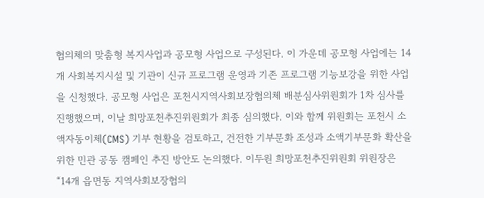협의체의 맞춤형 복지사업과 공모형 사업으로 구성된다. 이 가운데 공모형 사업에는 14개 사회복지시설 및 기관이 신규 프로그램 운영과 기존 프로그램 기능보강을 위한 사업을 신청했다. 공모형 사업은 포천시지역사회보장협의체 배분심사위원회가 1차 심사를 진행했으며, 이날 희망포천추진위원회가 최종 심의했다. 이와 함께 위원회는 포천시 소액자동이체(CMS) 기부 현황을 검토하고, 건전한 기부문화 조성과 소액기부문화 확산을 위한 민관 공동 캠페인 추진 방안도 논의했다. 이두원 희망포천추진위원회 위원장은 “14개 읍면동 지역사회보장협의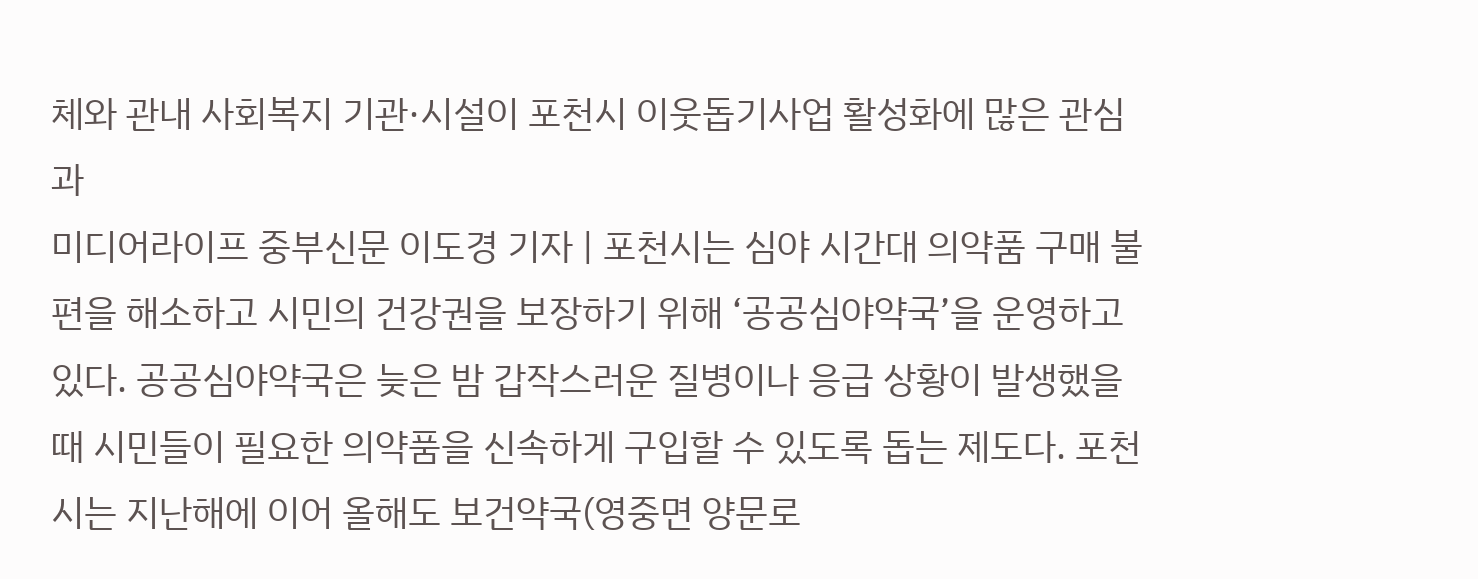체와 관내 사회복지 기관·시설이 포천시 이웃돕기사업 활성화에 많은 관심과
미디어라이프 중부신문 이도경 기자 | 포천시는 심야 시간대 의약품 구매 불편을 해소하고 시민의 건강권을 보장하기 위해 ‘공공심야약국’을 운영하고 있다. 공공심야약국은 늦은 밤 갑작스러운 질병이나 응급 상황이 발생했을 때 시민들이 필요한 의약품을 신속하게 구입할 수 있도록 돕는 제도다. 포천시는 지난해에 이어 올해도 보건약국(영중면 양문로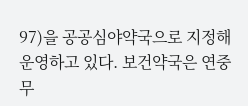97)을 공공심야약국으로 지정해 운영하고 있다. 보건약국은 연중무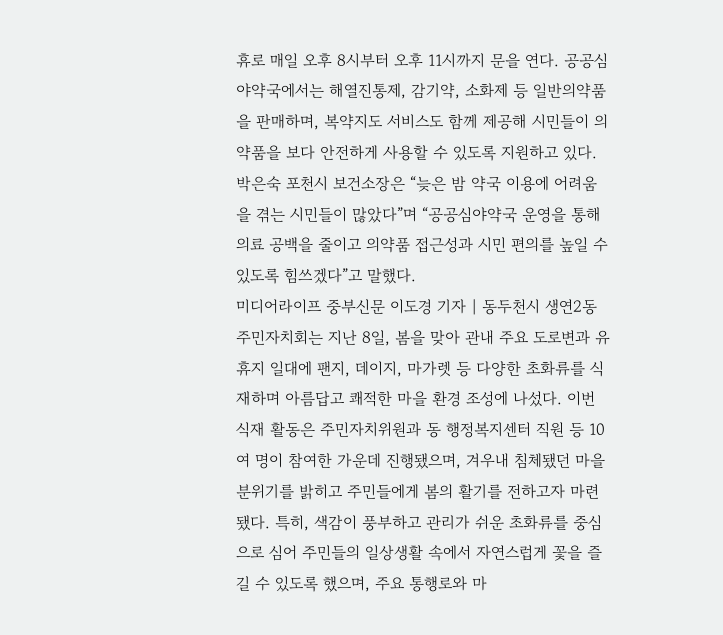휴로 매일 오후 8시부터 오후 11시까지 문을 연다. 공공심야약국에서는 해열진통제, 감기약, 소화제 등 일반의약품을 판매하며, 복약지도 서비스도 함께 제공해 시민들이 의약품을 보다 안전하게 사용할 수 있도록 지원하고 있다. 박은숙 포천시 보건소장은 “늦은 밤 약국 이용에 어려움을 겪는 시민들이 많았다”며 “공공심야약국 운영을 통해 의료 공백을 줄이고 의약품 접근성과 시민 편의를 높일 수 있도록 힘쓰겠다”고 말했다.
미디어라이프 중부신문 이도경 기자 | 동두천시 생연2동 주민자치회는 지난 8일, 봄을 맞아 관내 주요 도로변과 유휴지 일대에 팬지, 데이지, 마가렛 등 다양한 초화류를 식재하며 아름답고 쾌적한 마을 환경 조성에 나섰다. 이번 식재 활동은 주민자치위원과 동 행정복지센터 직원 등 10여 명이 참여한 가운데 진행됐으며, 겨우내 침체됐던 마을 분위기를 밝히고 주민들에게 봄의 활기를 전하고자 마련됐다. 특히, 색감이 풍부하고 관리가 쉬운 초화류를 중심으로 심어 주민들의 일상생활 속에서 자연스럽게 꽃을 즐길 수 있도록 했으며, 주요 통행로와 마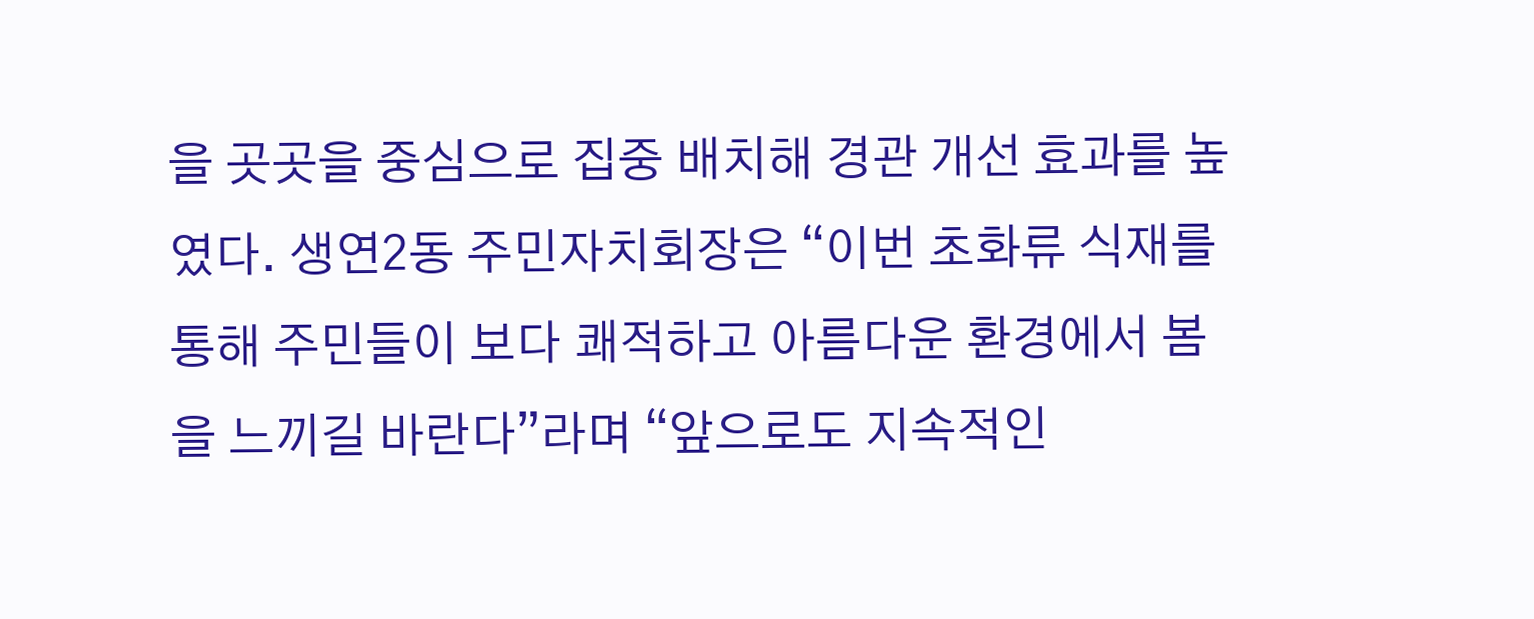을 곳곳을 중심으로 집중 배치해 경관 개선 효과를 높였다. 생연2동 주민자치회장은 “이번 초화류 식재를 통해 주민들이 보다 쾌적하고 아름다운 환경에서 봄을 느끼길 바란다”라며 “앞으로도 지속적인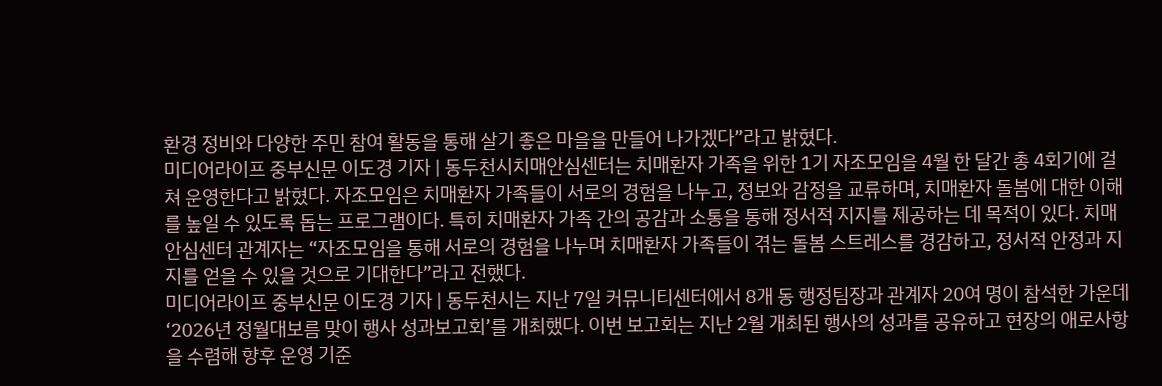환경 정비와 다양한 주민 참여 활동을 통해 살기 좋은 마을을 만들어 나가겠다”라고 밝혔다.
미디어라이프 중부신문 이도경 기자 | 동두천시치매안심센터는 치매환자 가족을 위한 1기 자조모임을 4월 한 달간 총 4회기에 걸쳐 운영한다고 밝혔다. 자조모임은 치매환자 가족들이 서로의 경험을 나누고, 정보와 감정을 교류하며, 치매환자 돌봄에 대한 이해를 높일 수 있도록 돕는 프로그램이다. 특히 치매환자 가족 간의 공감과 소통을 통해 정서적 지지를 제공하는 데 목적이 있다. 치매안심센터 관계자는 “자조모임을 통해 서로의 경험을 나누며 치매환자 가족들이 겪는 돌봄 스트레스를 경감하고, 정서적 안정과 지지를 얻을 수 있을 것으로 기대한다”라고 전했다.
미디어라이프 중부신문 이도경 기자 | 동두천시는 지난 7일 커뮤니티센터에서 8개 동 행정팀장과 관계자 20여 명이 참석한 가운데 ‘2026년 정월대보름 맞이 행사 성과보고회’를 개최했다. 이번 보고회는 지난 2월 개최된 행사의 성과를 공유하고 현장의 애로사항을 수렴해 향후 운영 기준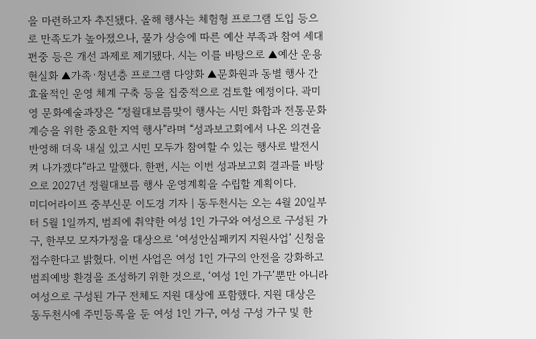을 마련하고자 추진됐다. 올해 행사는 체험형 프로그램 도입 등으로 만족도가 높아졌으나, 물가 상승에 따른 예산 부족과 참여 세대 편중 등은 개선 과제로 제기됐다. 시는 이를 바탕으로 ▲예산 운용 현실화 ▲가족·청년층 프로그램 다양화 ▲문화원과 동별 행사 간 효율적인 운영 체계 구축 등을 집중적으로 검토할 예정이다. 곽미영 문화예술과장은 “정월대보름맞이 행사는 시민 화합과 전통문화 계승을 위한 중요한 지역 행사”라며 “성과보고회에서 나온 의견을 반영해 더욱 내실 있고 시민 모두가 참여할 수 있는 행사로 발전시켜 나가겠다”라고 말했다. 한편, 시는 이번 성과보고회 결과를 바탕으로 2027년 정월대보름 행사 운영계획을 수립할 계획이다.
미디어라이프 중부신문 이도경 기자 | 동두천시는 오는 4월 20일부터 5월 1일까지, 범죄에 취약한 여성 1인 가구와 여성으로 구성된 가구, 한부모 모자가정을 대상으로 ‘여성안심패키지 지원사업’ 신청을 접수한다고 밝혔다. 이번 사업은 여성 1인 가구의 안전을 강화하고 범죄예방 환경을 조성하기 위한 것으로, ‘여성 1인 가구’뿐만 아니라 여성으로 구성된 가구 전체도 지원 대상에 포함했다. 지원 대상은 동두천시에 주민등록을 둔 여성 1인 가구, 여성 구성 가구 및 한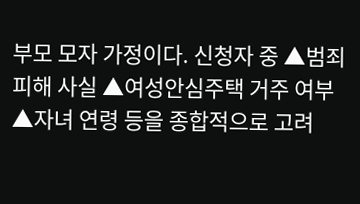부모 모자 가정이다. 신청자 중 ▲범죄 피해 사실 ▲여성안심주택 거주 여부 ▲자녀 연령 등을 종합적으로 고려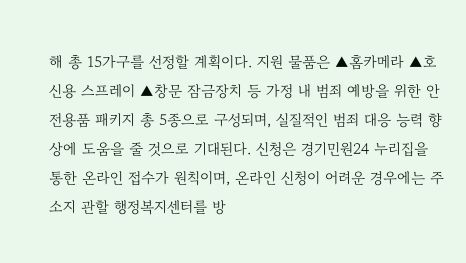해 총 15가구를 선정할 계획이다. 지원 물품은 ▲홈카메라 ▲호신용 스프레이 ▲창문 잠금장치 등 가정 내 범죄 예방을 위한 안전용품 패키지 총 5종으로 구성되며, 실질적인 범죄 대응 능력 향상에 도움을 줄 것으로 기대된다. 신청은 경기민원24 누리집을 통한 온라인 접수가 원칙이며, 온라인 신청이 어려운 경우에는 주소지 관할 행정복지센터를 방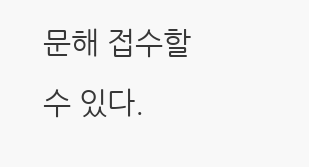문해 접수할 수 있다.